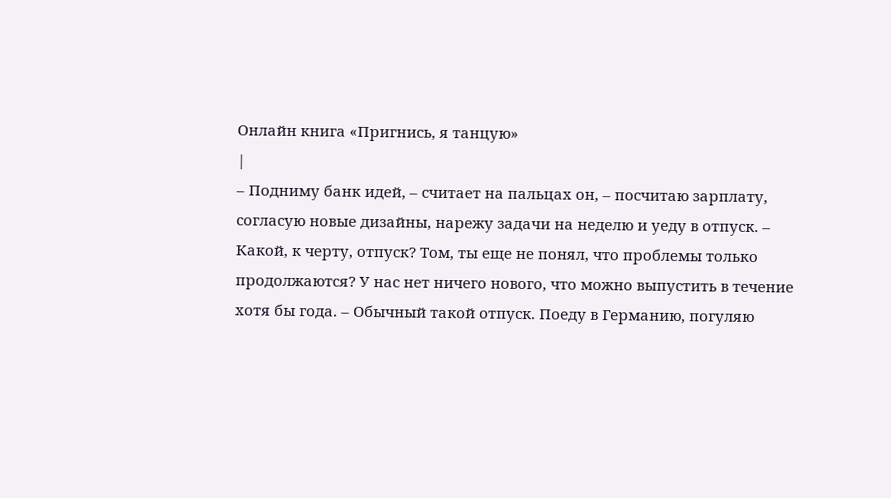Онлайн книга «Пригнись, я танцую»
|
– Подниму банк идей, – считает на пальцах он, – посчитаю зарплату, согласую новые дизайны, нарежу задачи на неделю и уеду в отпуск. – Какой, к черту, отпуск? Том, ты еще не понял, что проблемы только продолжаются? У нас нет ничего нового, что можно выпустить в течение хотя бы года. – Обычный такой отпуск. Поеду в Германию, погуляю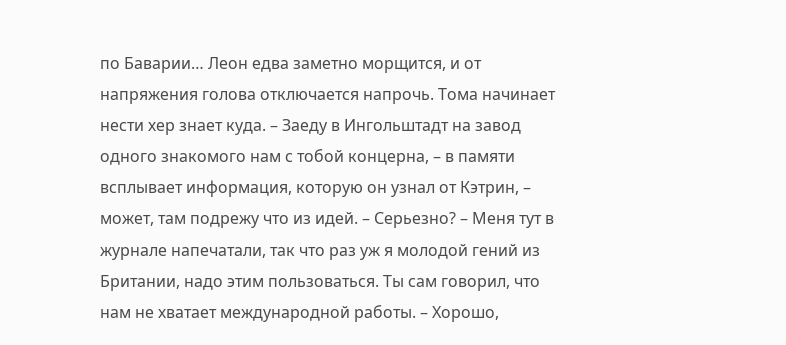по Баварии… Леон едва заметно морщится, и от напряжения голова отключается напрочь. Тома начинает нести хер знает куда. – Заеду в Ингольштадт на завод одного знакомого нам с тобой концерна, – в памяти всплывает информация, которую он узнал от Кэтрин, – может, там подрежу что из идей. – Серьезно? – Меня тут в журнале напечатали, так что раз уж я молодой гений из Британии, надо этим пользоваться. Ты сам говорил, что нам не хватает международной работы. – Хорошо,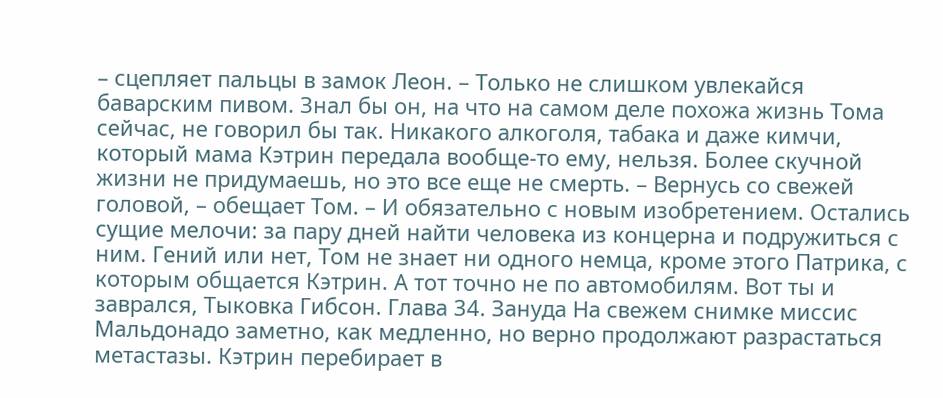– сцепляет пальцы в замок Леон. – Только не слишком увлекайся баварским пивом. Знал бы он, на что на самом деле похожа жизнь Тома сейчас, не говорил бы так. Никакого алкоголя, табака и даже кимчи, который мама Кэтрин передала вообще-то ему, нельзя. Более скучной жизни не придумаешь, но это все еще не смерть. – Вернусь со свежей головой, – обещает Том. – И обязательно с новым изобретением. Остались сущие мелочи: за пару дней найти человека из концерна и подружиться с ним. Гений или нет, Том не знает ни одного немца, кроме этого Патрика, с которым общается Кэтрин. А тот точно не по автомобилям. Вот ты и заврался, Тыковка Гибсон. Глава 34. Зануда На свежем снимке миссис Мальдонадо заметно, как медленно, но верно продолжают разрастаться метастазы. Кэтрин перебирает в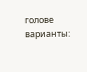голове варианты: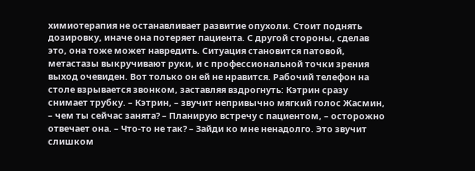химиотерапия не останавливает развитие опухоли. Стоит поднять дозировку, иначе она потеряет пациента. С другой стороны, сделав это, она тоже может навредить. Ситуация становится патовой, метастазы выкручивают руки, и с профессиональной точки зрения выход очевиден. Вот только он ей не нравится. Рабочий телефон на столе взрывается звонком, заставляя вздрогнуть: Кэтрин сразу снимает трубку. – Кэтрин, – звучит непривычно мягкий голос Жасмин, – чем ты сейчас занята? – Планирую встречу с пациентом, – осторожно отвечает она. – Что-то не так? – Зайди ко мне ненадолго. Это звучит слишком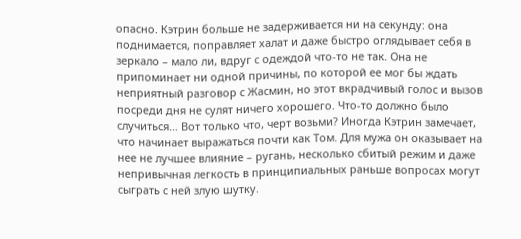опасно. Кэтрин больше не задерживается ни на секунду: она поднимается, поправляет халат и даже быстро оглядывает себя в зеркало – мало ли, вдруг с одеждой что-то не так. Она не припоминает ни одной причины, по которой ее мог бы ждать неприятный разговор с Жасмин, но этот вкрадчивый голос и вызов посреди дня не сулят ничего хорошего. Что-то должно было случиться… Вот только что, черт возьми? Иногда Кэтрин замечает, что начинает выражаться почти как Том. Для мужа он оказывает на нее не лучшее влияние – ругань, несколько сбитый режим и даже непривычная легкость в принципиальных раньше вопросах могут сыграть с ней злую шутку.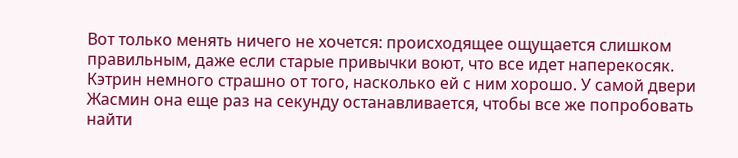Вот только менять ничего не хочется: происходящее ощущается слишком правильным, даже если старые привычки воют, что все идет наперекосяк. Кэтрин немного страшно от того, насколько ей с ним хорошо. У самой двери Жасмин она еще раз на секунду останавливается, чтобы все же попробовать найти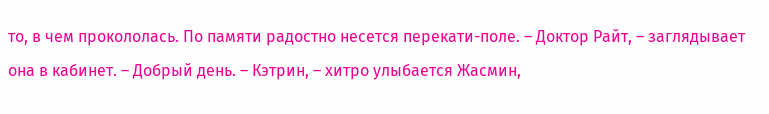то, в чем прокололась. По памяти радостно несется перекати-поле. – Доктор Райт, – заглядывает она в кабинет. – Добрый день. – Кэтрин, – хитро улыбается Жасмин,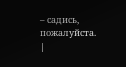– садись, пожалуйста. |